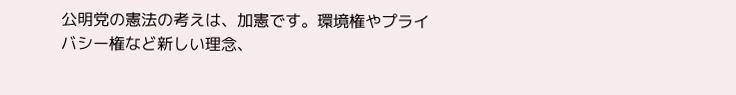公明党の憲法の考えは、加憲です。環境権やプライバシー権など新しい理念、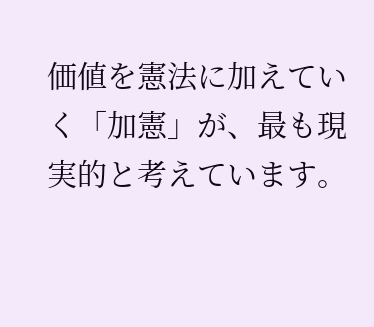価値を憲法に加えていく「加憲」が、最も現実的と考えています。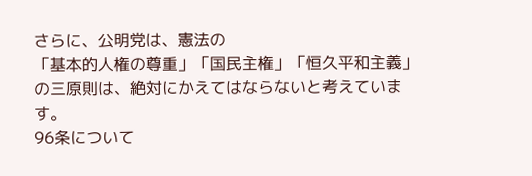さらに、公明党は、憲法の
「基本的人権の尊重」「国民主権」「恒久平和主義」の三原則は、絶対にかえてはならないと考えています。
96条について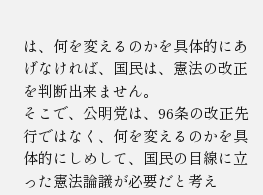は、何を変えるのかを具体的にあげなければ、国民は、憲法の改正を判断出来ません。
そこで、公明党は、96条の改正先行ではなく、何を変えるのかを具体的にしめして、国民の目線に立った憲法論議が必要だと考え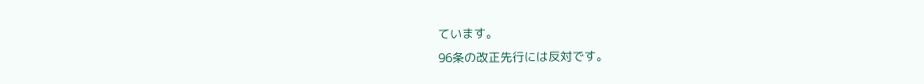ています。
96条の改正先行には反対です。